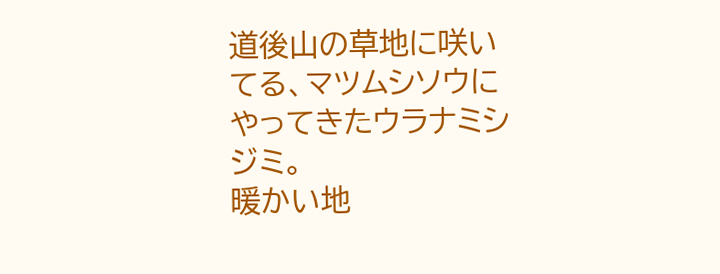道後山の草地に咲いてる、マツムシソウにやってきたウラナミシジミ。
暖かい地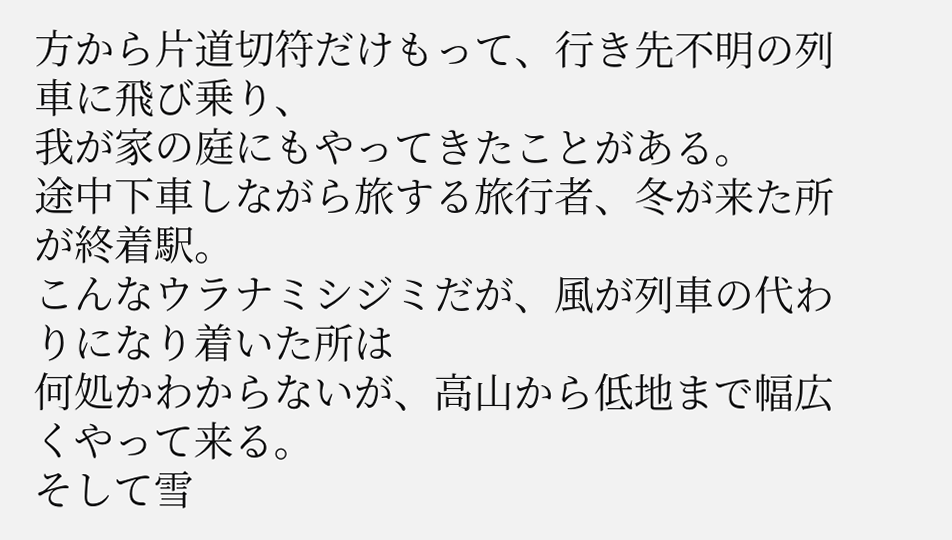方から片道切符だけもって、行き先不明の列車に飛び乗り、
我が家の庭にもやってきたことがある。
途中下車しながら旅する旅行者、冬が来た所が終着駅。
こんなウラナミシジミだが、風が列車の代わりになり着いた所は
何処かわからないが、高山から低地まで幅広くやって来る。
そして雪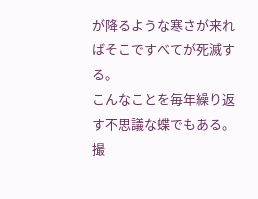が降るような寒さが来ればそこですべてが死滅する。
こんなことを毎年繰り返す不思議な蝶でもある。
撮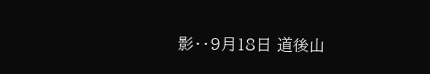影・・9月18日 道後山